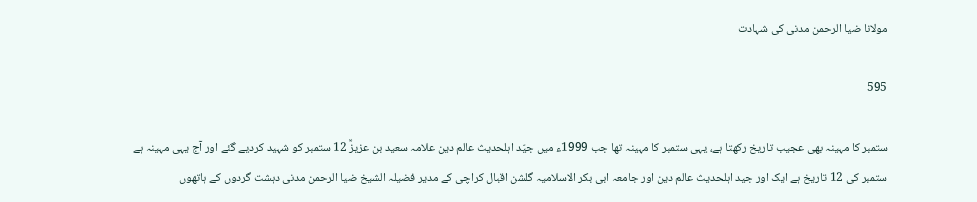مولانا ضیا الرحمن مدنی کی شہادت

595

ستمبر کا مہینہ بھی عجیب تاریخ رکھتا ہے، یہی ستمبر کا مہینہ تھا جب 1999ء میں جیّد اہلحدیث عالم دین علامہ سعید بن عزیزؒ 12 ستمبر کو شہید کردیے گئے اور آج یہی مہینہ ہے ستمبر کی 12 تاریخ ہے ایک اور جید اہلحدیث عالم دین اور جامعہ ابی بکر الاسلامیہ گلشن اقبال کراچی کے مدیر فضیلہ الشیخ ضیا الرحمن مدنی دہشت گردوں کے ہاتھوں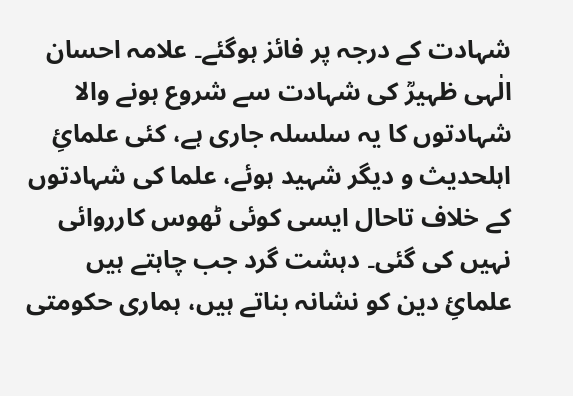شہادت کے درجہ پر فائز ہوگئے۔ علامہ احسان الٰہی ظہیرؒ کی شہادت سے شروع ہونے والا شہادتوں کا یہ سلسلہ جاری ہے، کئی علمائِ اہلحدیث و دیگر شہید ہوئے، علما کی شہادتوں کے خلاف تاحال ایسی کوئی ٹھوس کارروائی نہیں کی گئی۔ دہشت گرد جب چاہتے ہیں علمائِ دین کو نشانہ بناتے ہیں، ہماری حکومتی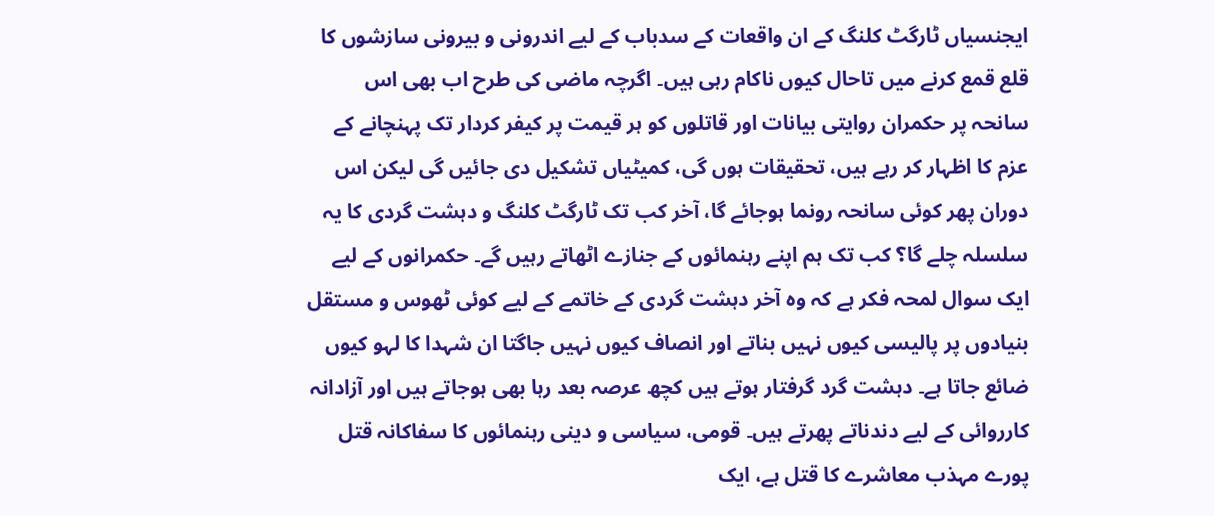ایجنسیاں ٹارگٹ کلنگ کے ان واقعات کے سدباب کے لیے اندرونی و بیرونی سازشوں کا قلع قمع کرنے میں تاحال کیوں ناکام رہی ہیں۔ اگرچہ ماضی کی طرح اب بھی اس سانحہ پر حکمران روایتی بیانات اور قاتلوں کو ہر قیمت پر کیفر کردار تک پہنچانے کے عزم کا اظہار کر رہے ہیں، تحقیقات ہوں گی، کمیٹیاں تشکیل دی جائیں گی لیکن اس دوران پھر کوئی سانحہ رونما ہوجائے گا، آخر کب تک ٹارگٹ کلنگ و دہشت گردی کا یہ سلسلہ چلے گا؟ کب تک ہم اپنے رہنمائوں کے جنازے اٹھاتے رہیں گے۔ حکمرانوں کے لیے ایک سوال لمحہ فکر ہے کہ وہ آخر دہشت گردی کے خاتمے کے لیے کوئی ٹھوس و مستقل بنیادوں پر پالیسی کیوں نہیں بناتے اور انصاف کیوں نہیں جاگتا ان شہدا کا لہو کیوں ضائع جاتا ہے۔ دہشت گرد گرفتار ہوتے ہیں کچھ عرصہ بعد رہا بھی ہوجاتے ہیں اور آزادانہ کارروائی کے لیے دندناتے پھرتے ہیں۔ قومی، سیاسی و دینی رہنمائوں کا سفاکانہ قتل پورے مہذب معاشرے کا قتل ہے، ایک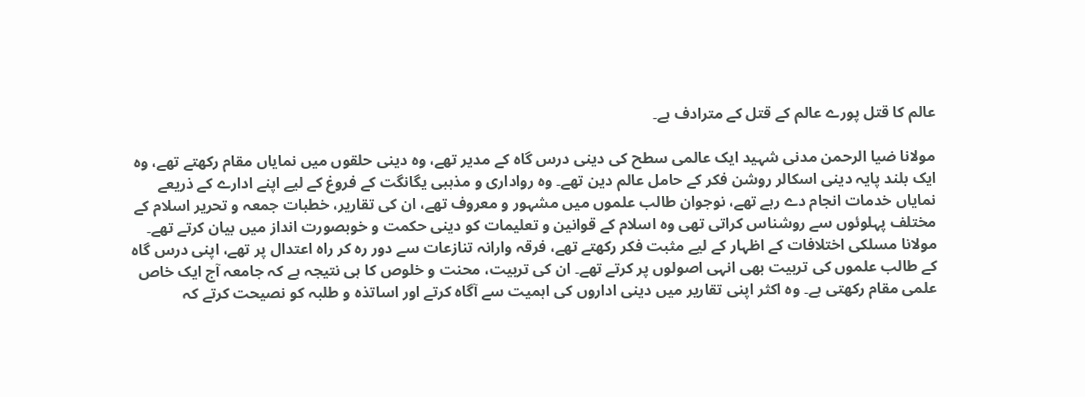عالم کا قتل پورے عالم کے قتل کے مترادف ہے۔

مولانا ضیا الرحمن مدنی شہید ایک عالمی سطح کی دینی درس گاہ کے مدیر تھے، وہ دینی حلقوں میں نمایاں مقام رکھتے تھے، وہ ایک بلند پایہ دینی اسکالر روشن فکر کے حامل عالم دین تھے۔ وہ رواداری و مذہبی یگانگت کے فروغ کے لیے اپنے ادارے کے ذریعے نمایاں خدمات انجام دے رہے تھے، نوجوان طالب علموں میں مشہور و معروف تھے، ان کی تقاریر، خطبات جمعہ و تحریر اسلام کے مختلف پہلوئوں سے روشناس کراتی تھی وہ اسلام کے قوانین و تعلیمات کو دینی حکمت و خوبصورت انداز میں بیان کرتے تھے۔ مولانا مسلکی اختلافات کے اظہار کے لیے مثبت فکر رکھتے تھے، فرقہ وارانہ تنازعات سے دور رہ کر راہ اعتدال پر تھے، اپنی درس گاہ کے طالب علموں کی تربیت بھی انہی اصولوں پر کرتے تھے۔ ان کی تربیت، محنت و خلوص کا ہی نتیجہ ہے کہ جامعہ آج ایک خاص علمی مقام رکھتی ہے۔ وہ اکثر اپنی تقاریر میں دینی اداروں کی اہمیت سے آگاہ کرتے اور اساتذہ و طلبہ کو نصیحت کرتے کہ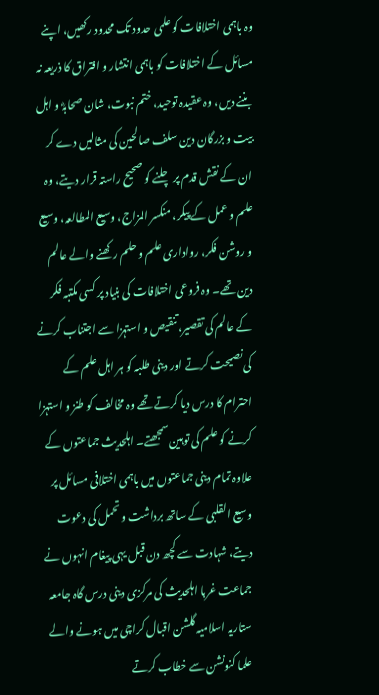وہ باہمی اختلافات کو علمی حدود تک محدود رکھیں، اپنے مسائل کے اختلافات کو باہمی انتشار و افتراق کا ذریعہ نہ بننے دیں، وہ عقیدہ توحید، ختم نبوت، شان صحابہؓ و اہل بیت و بزرگان دین سلف صالحین کی مثالیں دے کر ان کے نقش قدم پر چلنے کو صحیح راستہ قرار دیتے، وہ علم و عمل کے پیکر، منکسر المزاج، وسیع المطالعہ، وسیع و روشن فکر، رواداری علم و حلم رکھنے والے عالم دین تھے۔ وہ فروعی اختلافات کی بنیاد پر کسی مکتبہ فکر کے عالم کی تقصیر، تنقیص و استہزا سے اجتناب کرنے کی نصیحت کرتے اور دینی طلبہ کو ہر اہل علم کے احترام کا درس دیا کرتے تھے وہ مخالف کو طنز و استہزا کرنے کو علم کی توہین سمجھتے۔ اہلحدیث جماعتوں کے علاوہ تمام دینی جماعتوں میں باہمی اختلافی مسائل پر وسیع القلبی کے ساتھ برداشت و تحمل کی دعوت دیتے، شہادت سے کچھ دن قبل یہی پیغام انہوں نے جماعت غربا اہلحدیث کی مرکزی دینی درس گاہ جامعہ ستاریہ اسلامیہ گلشن اقبال کراچی میں ہونے والے علما کنونشن سے خطاب کرتے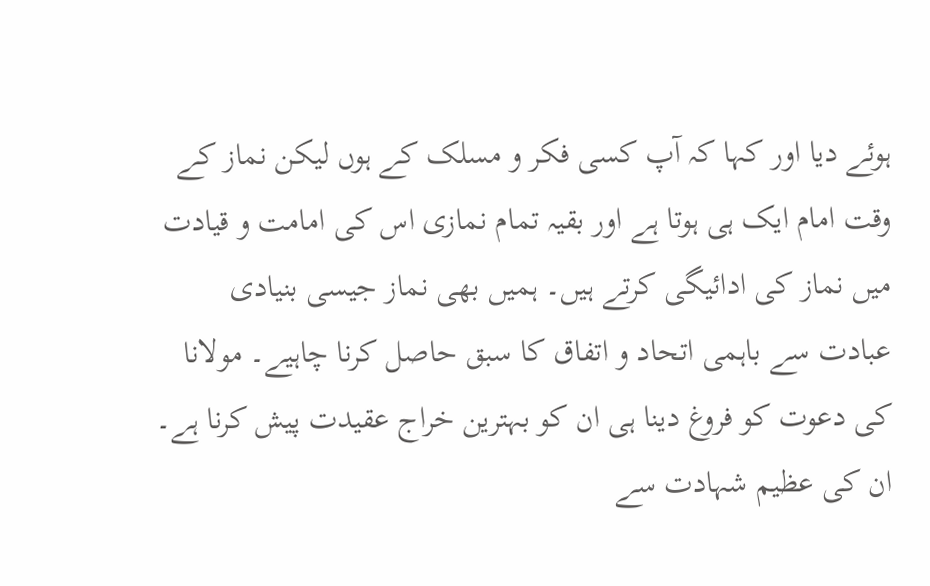ہوئے دیا اور کہا کہ آپ کسی فکر و مسلک کے ہوں لیکن نماز کے وقت امام ایک ہی ہوتا ہے اور بقیہ تمام نمازی اس کی امامت و قیادت میں نماز کی ادائیگی کرتے ہیں۔ ہمیں بھی نماز جیسی بنیادی عبادت سے باہمی اتحاد و اتفاق کا سبق حاصل کرنا چاہیے۔ مولانا کی دعوت کو فروغ دینا ہی ان کو بہترین خراج عقیدت پیش کرنا ہے۔ ان کی عظیم شہادت سے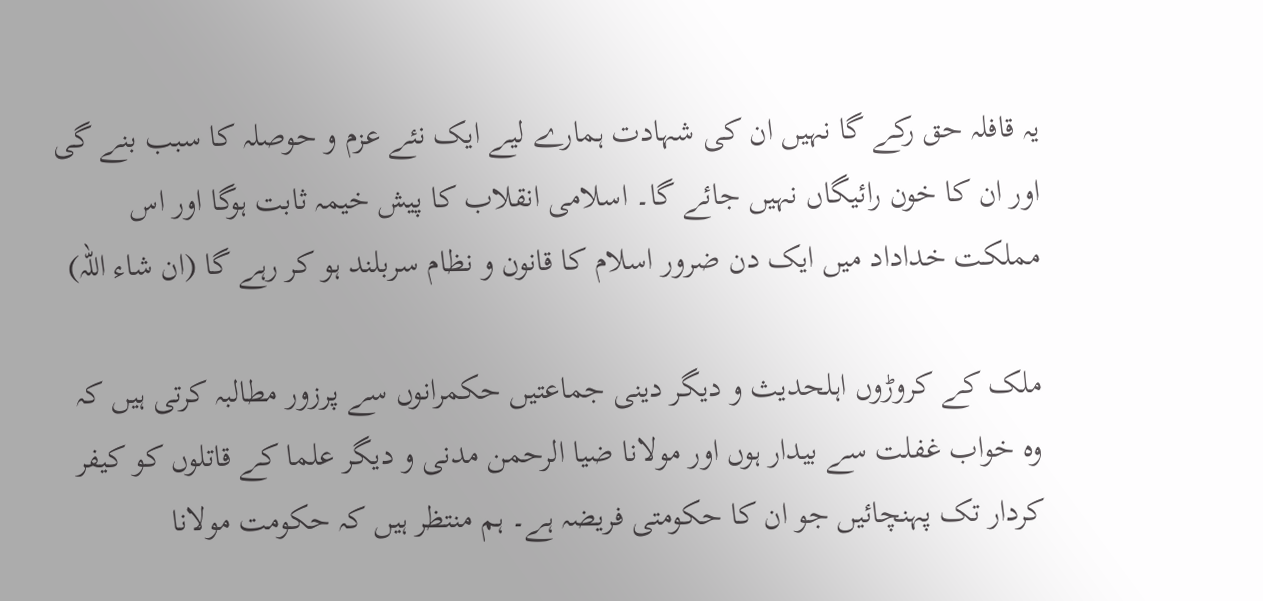یہ قافلہ حق رکے گا نہیں ان کی شہادت ہمارے لیے ایک نئے عزم و حوصلہ کا سبب بنے گی اور ان کا خون رائیگاں نہیں جائے گا۔ اسلامی انقلاب کا پیش خیمہ ثابت ہوگا اور اس مملکت خداداد میں ایک دن ضرور اسلام کا قانون و نظام سربلند ہو کر رہے گا (ان شاء اللہ)

ملک کے کروڑوں اہلحدیث و دیگر دینی جماعتیں حکمرانوں سے پرزور مطالبہ کرتی ہیں کہ وہ خواب غفلت سے بیدار ہوں اور مولانا ضیا الرحمن مدنی و دیگر علما کے قاتلوں کو کیفر کردار تک پہنچائیں جو ان کا حکومتی فریضہ ہے۔ ہم منتظر ہیں کہ حکومت مولانا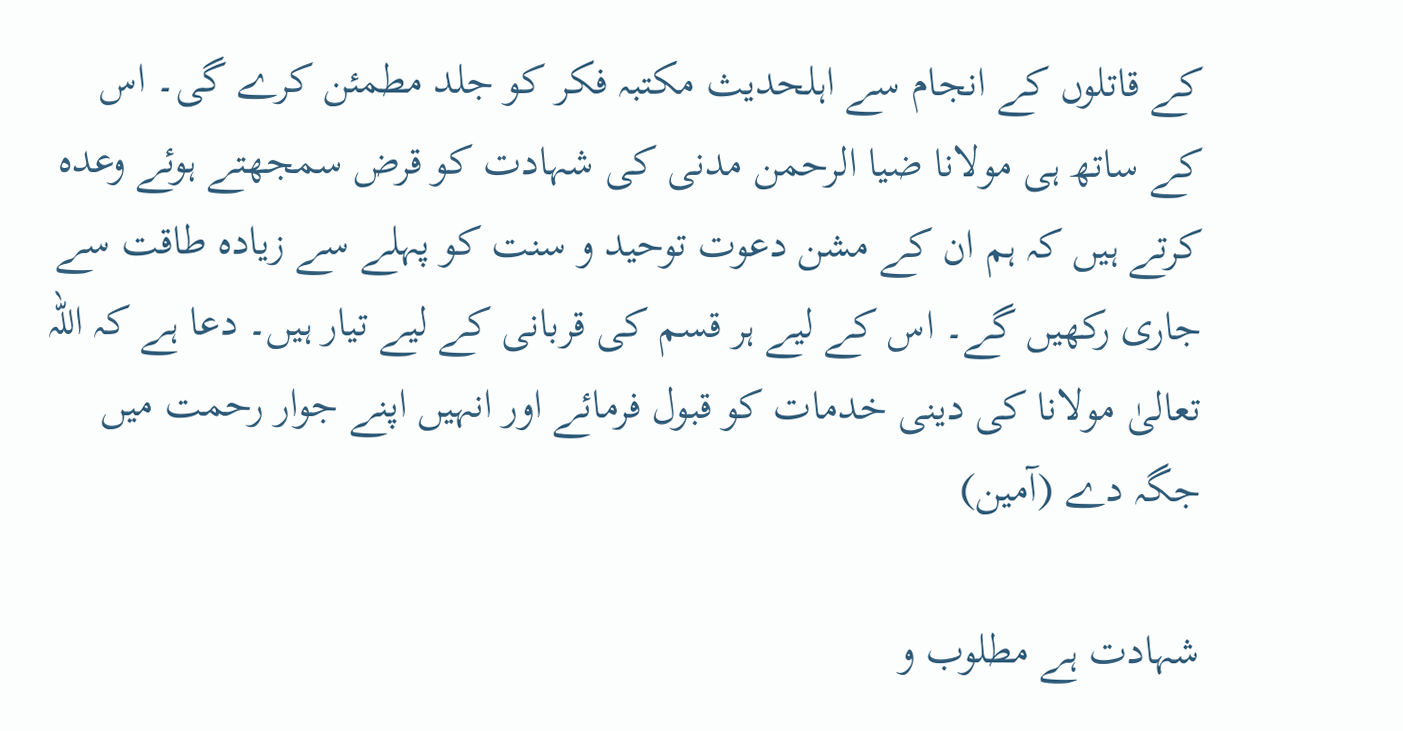کے قاتلوں کے انجام سے اہلحدیث مکتبہ فکر کو جلد مطمئن کرے گی۔ اس کے ساتھ ہی مولانا ضیا الرحمن مدنی کی شہادت کو قرض سمجھتے ہوئے وعدہ کرتے ہیں کہ ہم ان کے مشن دعوت توحید و سنت کو پہلے سے زیادہ طاقت سے جاری رکھیں گے۔ اس کے لیے ہر قسم کی قربانی کے لیے تیار ہیں۔ دعا ہے کہ اللہ تعالیٰ مولانا کی دینی خدمات کو قبول فرمائے اور انہیں اپنے جوار رحمت میں جگہ دے (آمین)

شہادت ہے مطلوب و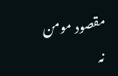مقصود مومن
نہ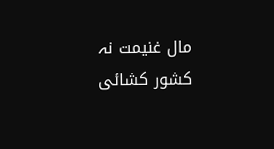مال غنیمت نہ کشور کشائی